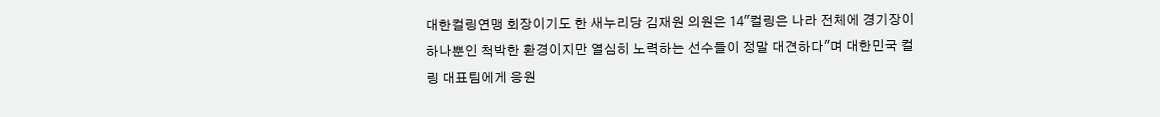대한컬링연맹 회장이기도 한 새누리당 김재원 의원은 14"컬링은 나라 전체에 경기장이 하나뿐인 척박한 환경이지만 열심히 노력하는 선수들이 정말 대견하다"며 대한민국 컬링 대표팀에게 응원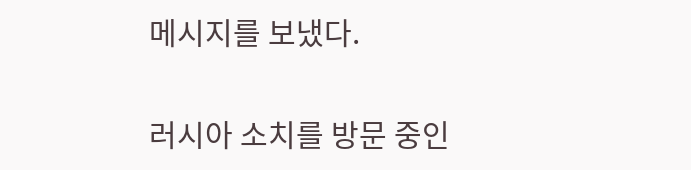메시지를 보냈다.

러시아 소치를 방문 중인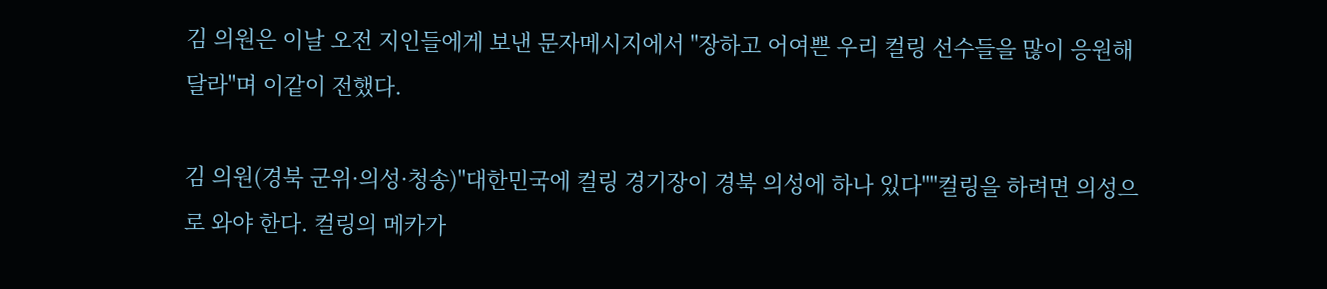김 의원은 이날 오전 지인들에게 보낸 문자메시지에서 "장하고 어여쁜 우리 컬링 선수들을 많이 응원해 달라"며 이같이 전했다.

김 의원(경북 군위·의성·청송)"대한민국에 컬링 경기장이 경북 의성에 하나 있다""컬링을 하려면 의성으로 와야 한다. 컬링의 메카가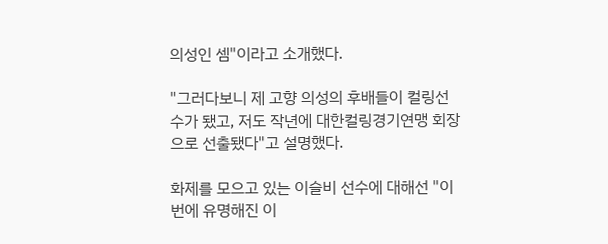의성인 셈"이라고 소개했다.

"그러다보니 제 고향 의성의 후배들이 컬링선수가 됐고, 저도 작년에 대한컬링경기연맹 회장으로 선출됐다"고 설명했다.

화제를 모으고 있는 이슬비 선수에 대해선 "이번에 유명해진 이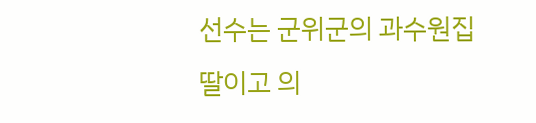선수는 군위군의 과수원집 딸이고 의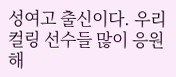성여고 출신이다. 우리 컬링 선수들 많이 응원해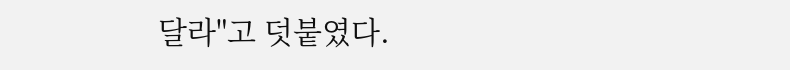달라"고 덧붙였다.